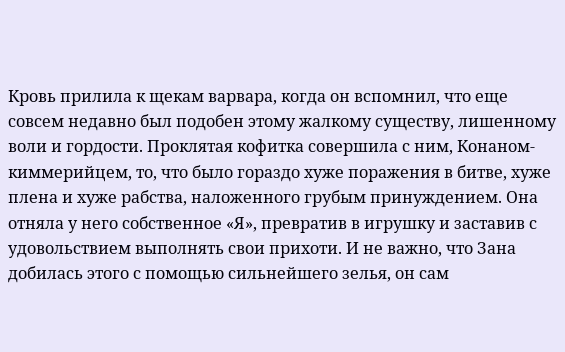Кровь прилила к щекам варвара, когда он вспомнил, что еще совсем недавно был подобен этому жалкому существу, лишенному воли и гордости. Проклятая кофитка совершила с ним, Конаном-киммерийцем, то, что было гораздо хуже поражения в битве, хуже плена и хуже рабства, наложенного грубым принуждением. Она отняла у него собственное «Я», превратив в игрушку и заставив с удовольствием выполнять свои прихоти. И не важно, что Зана добилась этого с помощью сильнейшего зелья, он сам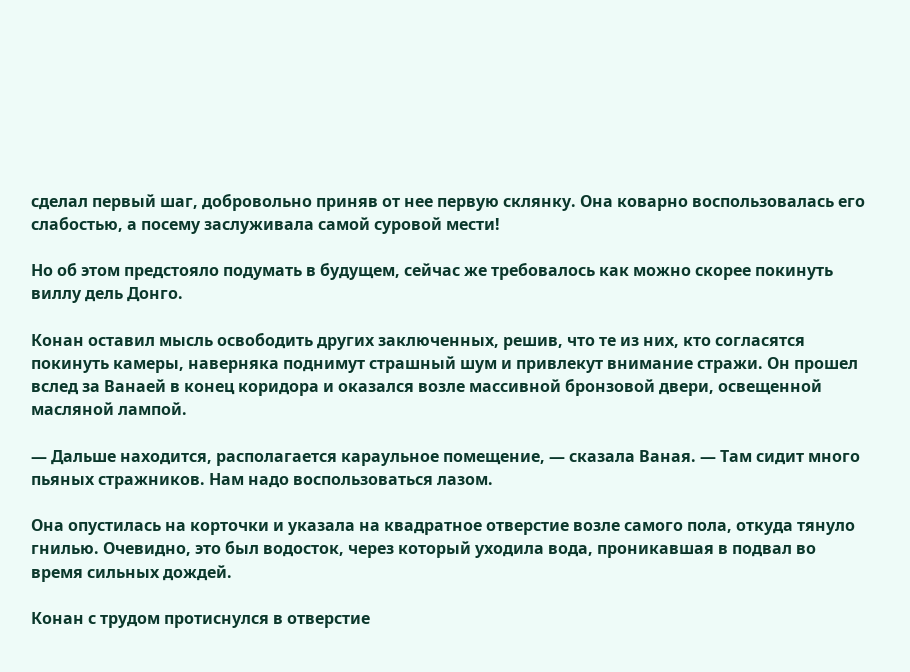сделал первый шаг, добровольно приняв от нее первую склянку. Она коварно воспользовалась его слабостью, а посему заслуживала самой суровой мести!

Но об этом предстояло подумать в будущем, сейчас же требовалось как можно скорее покинуть виллу дель Донго.

Конан оставил мысль освободить других заключенных, решив, что те из них, кто согласятся покинуть камеры, наверняка поднимут страшный шум и привлекут внимание стражи. Он прошел вслед за Ванаей в конец коридора и оказался возле массивной бронзовой двери, освещенной масляной лампой.

— Дальше находится, располагается караульное помещение, — сказала Ваная. — Там сидит много пьяных стражников. Нам надо воспользоваться лазом.

Она опустилась на корточки и указала на квадратное отверстие возле самого пола, откуда тянуло гнилью. Очевидно, это был водосток, через который уходила вода, проникавшая в подвал во время сильных дождей.

Конан с трудом протиснулся в отверстие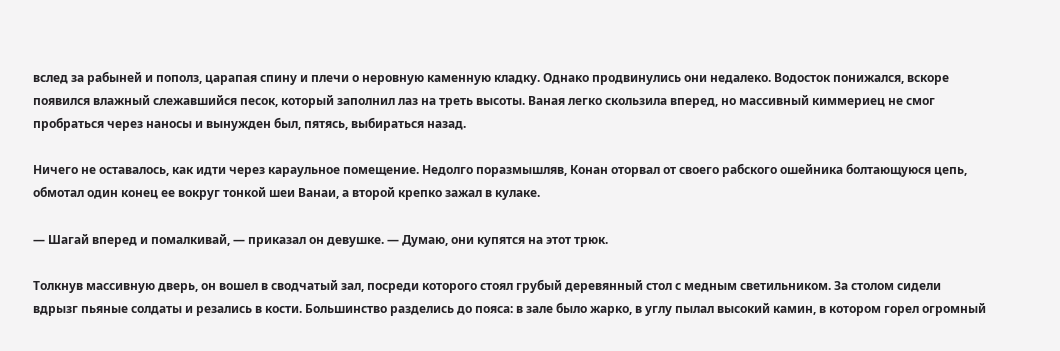вслед за рабыней и пополз, царапая спину и плечи о неровную каменную кладку. Однако продвинулись они недалеко. Водосток понижался, вскоре появился влажный слежавшийся песок, который заполнил лаз на треть высоты. Ваная легко скользила вперед, но массивный киммериец не смог пробраться через наносы и вынужден был, пятясь, выбираться назад.

Ничего не оставалось, как идти через караульное помещение. Недолго поразмышляв, Конан оторвал от своего рабского ошейника болтающуюся цепь, обмотал один конец ее вокруг тонкой шеи Ванаи, а второй крепко зажал в кулаке.

— Шагай вперед и помалкивай, — приказал он девушке. — Думаю, они купятся на этот трюк.

Толкнув массивную дверь, он вошел в сводчатый зал, посреди которого стоял грубый деревянный стол с медным светильником. За столом сидели вдрызг пьяные солдаты и резались в кости. Большинство разделись до пояса: в зале было жарко, в углу пылал высокий камин, в котором горел огромный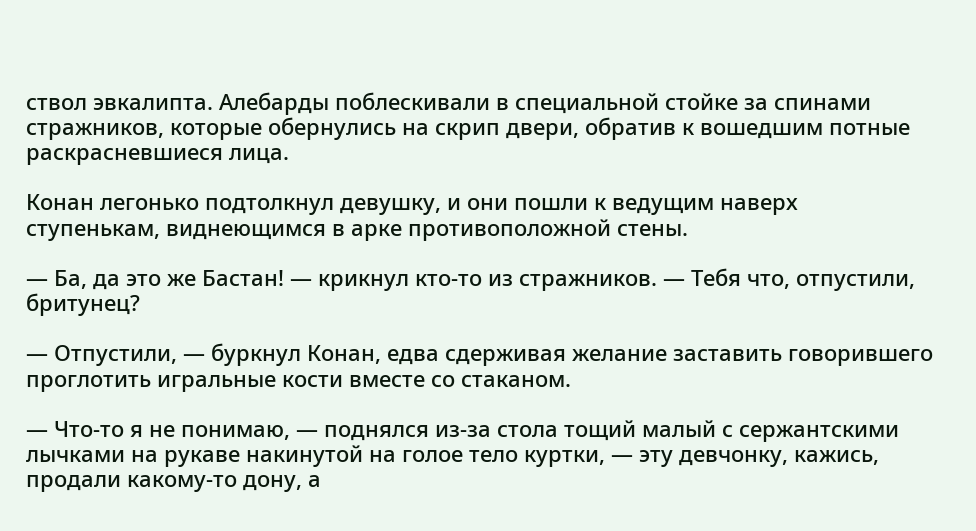ствол эвкалипта. Алебарды поблескивали в специальной стойке за спинами стражников, которые обернулись на скрип двери, обратив к вошедшим потные раскрасневшиеся лица.

Конан легонько подтолкнул девушку, и они пошли к ведущим наверх ступенькам, виднеющимся в арке противоположной стены.

— Ба, да это же Бастан! — крикнул кто-то из стражников. — Тебя что, отпустили, бритунец?

— Отпустили, — буркнул Конан, едва сдерживая желание заставить говорившего проглотить игральные кости вместе со стаканом.

— Что-то я не понимаю, — поднялся из-за стола тощий малый с сержантскими лычками на рукаве накинутой на голое тело куртки, — эту девчонку, кажись, продали какому-то дону, а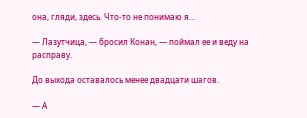она, гляди, здесь. Что-то не понимаю я…

— Лазутчица, — бросил Конан, — поймал ее и веду на расправу.

До выхода оставалось менее двадцати шагов.

— А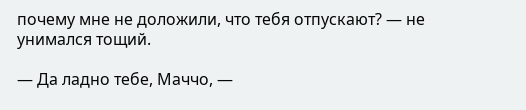почему мне не доложили, что тебя отпускают? — не унимался тощий.

— Да ладно тебе, Маччо, —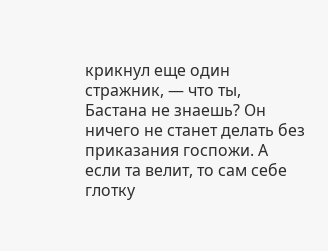крикнул еще один стражник, — что ты, Бастана не знаешь? Он ничего не станет делать без приказания госпожи. А если та велит, то сам себе глотку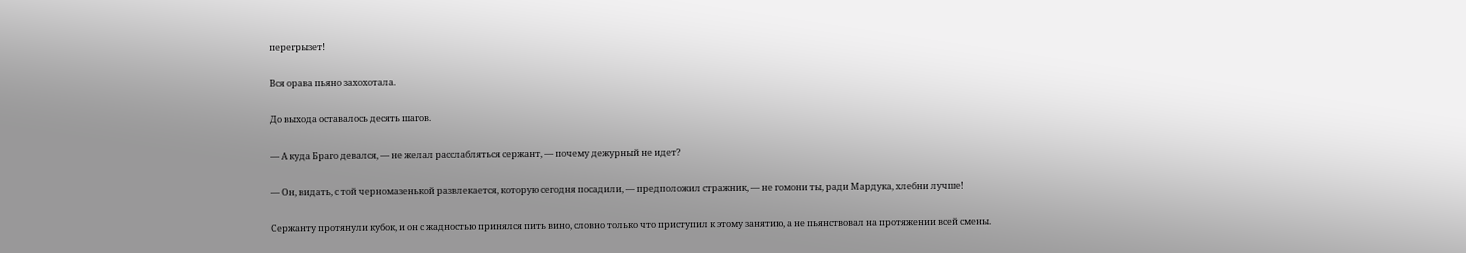перегрызет!

Вся орава пьяно захохотала.

До выхода оставалось десять шагов.

— А куда Браго девался, — не желал расслабляться сержант, — почему дежурный не идет?

— Он, видать, с той черномазенькой развлекается, которую сегодня посадили, — предположил стражник, — не гомони ты, ради Мардука, хлебни лучше!

Сержанту протянули кубок, и он с жадностью принялся пить вино, словно только что приступил к этому занятию, а не пьянствовал на протяжении всей смены.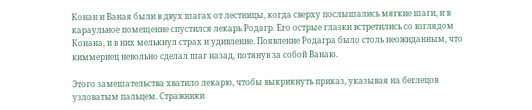Конан и Ваная были в двух шагах от лестницы, когда сверху послышались мягкие шаги, и в караульное помещение спустился лекарь Родагр. Его острые глазки встретились со взглядом Конана, и в них мелькнул страх и удивление. Появление Родагра было столь неожиданным, что киммериец невольно сделал шаг назад, потянув за собой Ванаю.

Этого замешательства хватило лекарю, чтобы выкрикнуть приказ, указывая на беглецов узловатым пальцем. Стражники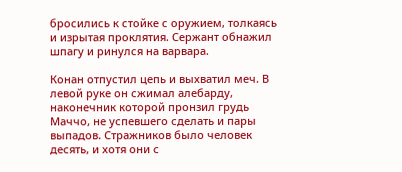бросились к стойке с оружием, толкаясь и изрытая проклятия. Сержант обнажил шпагу и ринулся на варвара.

Конан отпустил цепь и выхватил меч. В левой руке он сжимал алебарду, наконечник которой пронзил грудь Маччо, не успевшего сделать и пары выпадов. Стражников было человек десять, и хотя они с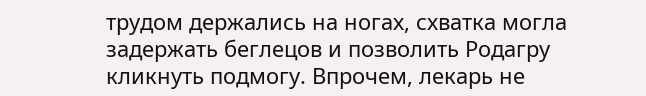трудом держались на ногах, схватка могла задержать беглецов и позволить Родагру кликнуть подмогу. Впрочем, лекарь не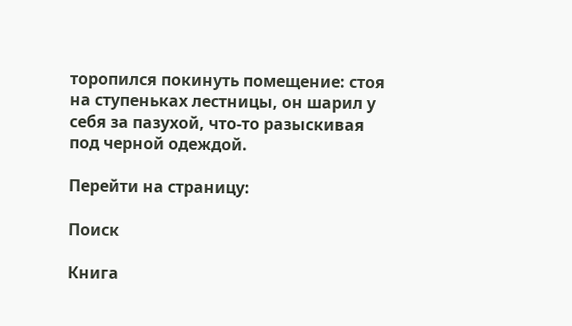торопился покинуть помещение: стоя на ступеньках лестницы, он шарил у себя за пазухой, что-то разыскивая под черной одеждой.

Перейти на страницу:

Поиск

Книга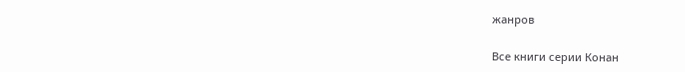жанров

Все книги серии Конан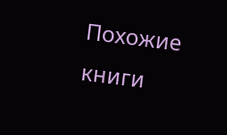Похожие книги